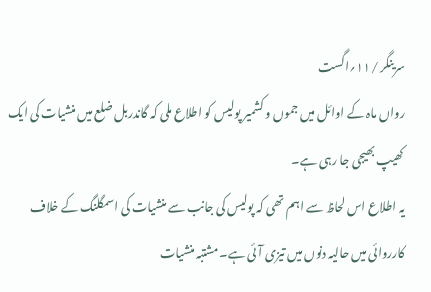سرینگر /۱۱؍اگست
رواں ماہ کے اوائل میں جموں و کشمیر پولیس کو اطلاع ملی کہ گاندربل ضلع میں منشیات کی ایک کھیپ بھیجی جا رہی ہے۔
یہ اطلاع اس لحاظ سے اہم تھی کہ پولیس کی جانب سے منشیات کی اسمگلنگ کے خلاف کارروائی میں حالیہ دنوں میں تیزی آئی ہے۔ مشتبہ منشیات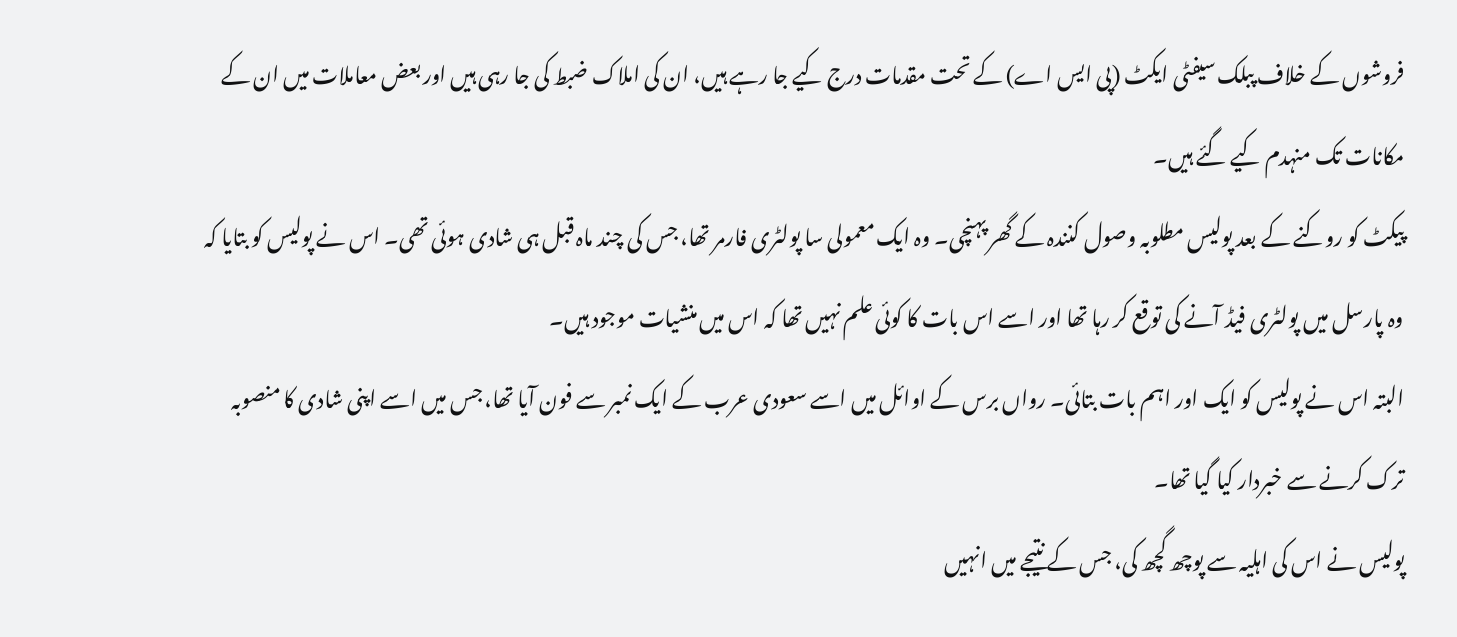فروشوں کے خلاف پبلک سیفٹی ایکٹ (پی ایس اے) کے تحت مقدمات درج کیے جا رہے ہیں، ان کی املاک ضبط کی جا رہی ہیں اور بعض معاملات میں ان کے مکانات تک منہدم کیے گئے ہیں۔
پیکٹ کو روکنے کے بعد پولیس مطلوبہ وصول کنندہ کے گھر پہنچی۔ وہ ایک معمولی سا پولٹری فارمر تھا، جس کی چند ماہ قبل ہی شادی ہوئی تھی۔ اس نے پولیس کو بتایا کہ وہ پارسل میں پولٹری فیڈ آنے کی توقع کر رہا تھا اور اسے اس بات کا کوئی علم نہیں تھا کہ اس میں منشیات موجود ہیں۔
البتہ اس نے پولیس کو ایک اور اہم بات بتائی۔ رواں برس کے اوائل میں اسے سعودی عرب کے ایک نمبر سے فون آیا تھا، جس میں اسے اپنی شادی کا منصوبہ ترک کرنے سے خبردار کیا گیا تھا۔
پولیس نے اس کی اہلیہ سے پوچھ گچھ کی، جس کے نتیجے میں انہیں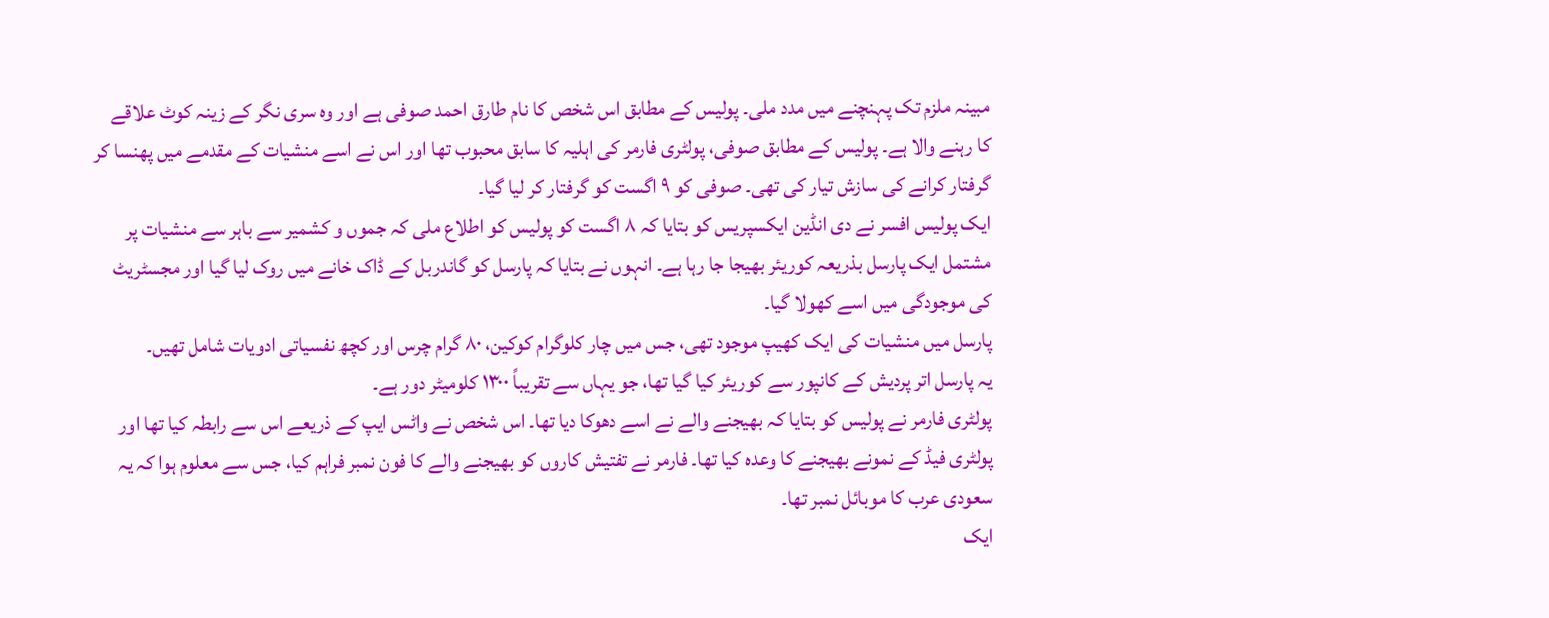مبینہ ملزم تک پہنچنے میں مدد ملی۔ پولیس کے مطابق اس شخص کا نام طارق احمد صوفی ہے اور وہ سری نگر کے زینہ کوٹ علاقے کا رہنے والا ہے۔ پولیس کے مطابق صوفی، پولٹری فارمر کی اہلیہ کا سابق محبوب تھا اور اس نے اسے منشیات کے مقدمے میں پھنسا کر گرفتار کرانے کی سازش تیار کی تھی۔ صوفی کو ۹ اگست کو گرفتار کر لیا گیا۔
ایک پولیس افسر نے دی انڈین ایکسپریس کو بتایا کہ ۸ اگست کو پولیس کو اطلاع ملی کہ جموں و کشمیر سے باہر سے منشیات پر مشتمل ایک پارسل بذریعہ کوریئر بھیجا جا رہا ہے۔ انہوں نے بتایا کہ پارسل کو گاندربل کے ڈاک خانے میں روک لیا گیا اور مجسٹریٹ کی موجودگی میں اسے کھولا گیا۔
پارسل میں منشیات کی ایک کھیپ موجود تھی، جس میں چار کلوگرام کوکین، ۸۰ گرام چرس اور کچھ نفسیاتی ادویات شامل تھیں۔
یہ پارسل اتر پردیش کے کانپور سے کوریئر کیا گیا تھا، جو یہاں سے تقریباً ۱۳۰۰ کلومیٹر دور ہے۔
پولٹری فارمر نے پولیس کو بتایا کہ بھیجنے والے نے اسے دھوکا دیا تھا۔ اس شخص نے واٹس ایپ کے ذریعے اس سے رابطہ کیا تھا اور پولٹری فیڈ کے نمونے بھیجنے کا وعدہ کیا تھا۔ فارمر نے تفتیش کاروں کو بھیجنے والے کا فون نمبر فراہم کیا، جس سے معلوم ہوا کہ یہ سعودی عرب کا موبائل نمبر تھا۔
ایک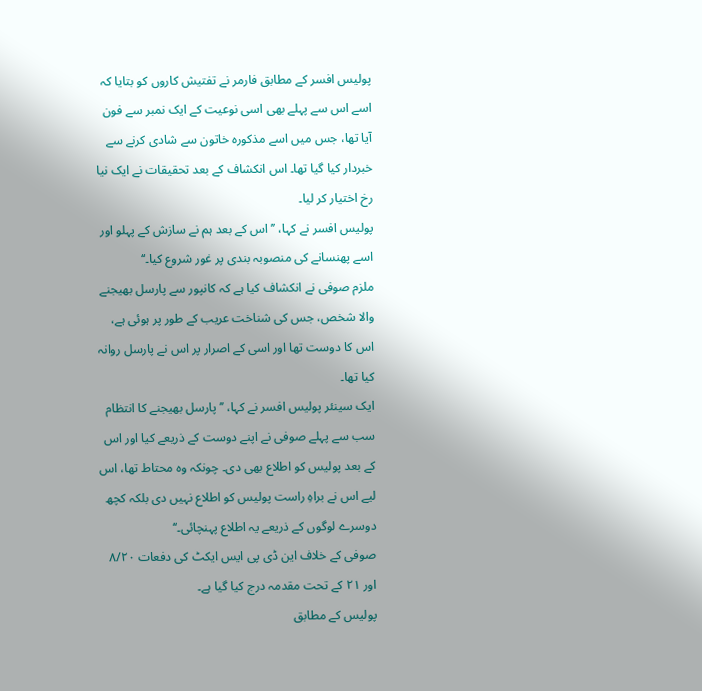پولیس افسر کے مطابق فارمر نے تفتیش کاروں کو بتایا کہ اسے اس سے پہلے بھی اسی نوعیت کے ایک نمبر سے فون آیا تھا، جس میں اسے مذکورہ خاتون سے شادی کرنے سے خبردار کیا گیا تھا۔ اس انکشاف کے بعد تحقیقات نے ایک نیا رخ اختیار کر لیا۔
پولیس افسر نے کہا، ’’اس کے بعد ہم نے سازش کے پہلو اور اسے پھنسانے کی منصوبہ بندی پر غور شروع کیا۔‘‘
ملزم صوفی نے انکشاف کیا ہے کہ کانپور سے پارسل بھیجنے والا شخص، جس کی شناخت عریب کے طور پر ہوئی ہے، اس کا دوست تھا اور اسی کے اصرار پر اس نے پارسل روانہ کیا تھا۔
ایک سینئر پولیس افسر نے کہا، ’’پارسل بھیجنے کا انتظام سب سے پہلے صوفی نے اپنے دوست کے ذریعے کیا اور اس کے بعد پولیس کو اطلاع بھی دی۔ چونکہ وہ محتاط تھا، اس لیے اس نے براہِ راست پولیس کو اطلاع نہیں دی بلکہ کچھ دوسرے لوگوں کے ذریعے یہ اطلاع پہنچائی۔‘‘
صوفی کے خلاف این ڈی پی ایس ایکٹ کی دفعات ۸/۲۰ اور ۲۱ کے تحت مقدمہ درج کیا گیا ہے۔
پولیس کے مطابق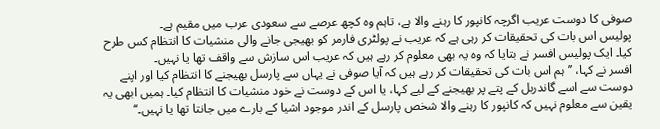صوفی کا دوست عریب اگرچہ کانپور کا رہنے والا ہے، تاہم وہ کچھ عرصے سے سعودی عرب میں مقیم ہے۔
پولیس اس بات کی تحقیقات کر رہی ہے کہ عریب نے پولٹری فارمر کو بھیجی جانے والی منشیات کا انتظام کس طرح کیا۔ ایک پولیس افسر نے بتایا کہ وہ یہ بھی معلوم کر رہے ہیں کہ عریب اس سازش سے واقف تھا یا نہیں۔
افسر نے کہا، ’’ہم اس بات کی تحقیقات کر رہے ہیں کہ آیا صوفی نے یہاں سے پارسل بھیجنے کا انتظام کیا اور اپنے دوست سے اسے گاندربل کے پتے پر بھیجنے کے لیے کہا، یا اس کے دوست نے خود منشیات کا انتظام کیا۔ ہمیں ابھی یہ یقین سے معلوم نہیں کہ کانپور کا رہنے والا شخص پارسل کے اندر موجود اشیا کے بارے میں جانتا تھا یا نہیں۔‘‘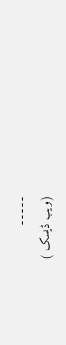۔۔۔۔۔
(ویب ڈیسک )